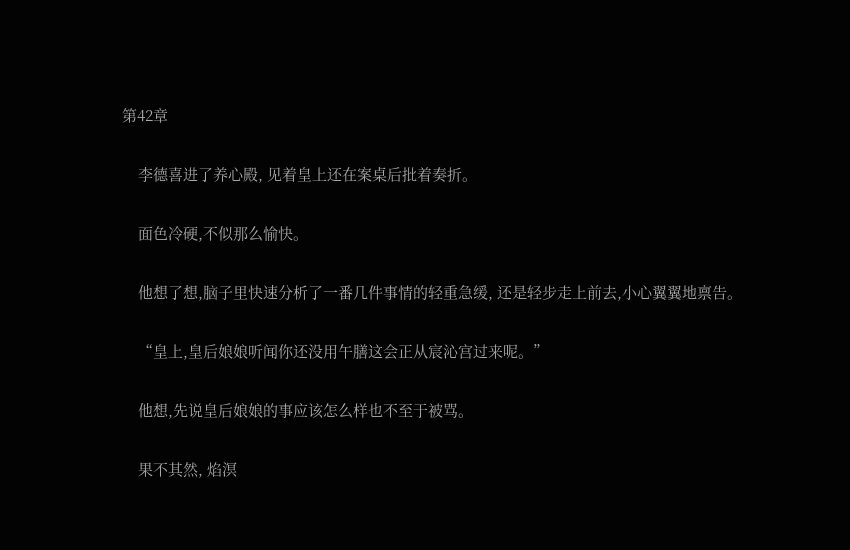第42章

    李德喜进了养心殿, 见着皇上还在案桌后批着奏折。

    面色冷硬,不似那么愉快。

    他想了想,脑子里快速分析了一番几件事情的轻重急缓, 还是轻步走上前去,小心翼翼地禀告。

    “皇上,皇后娘娘听闻你还没用午膳这会正从宸沁宫过来呢。”

    他想,先说皇后娘娘的事应该怎么样也不至于被骂。

    果不其然, 焰溟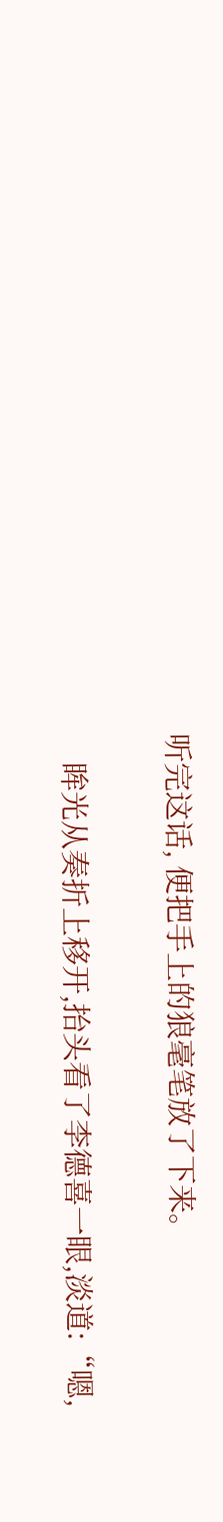听完这话, 便把手上的狼毫笔放了下来。

    眸光从奏折上移开,抬头看了李德喜一眼,淡道:“嗯,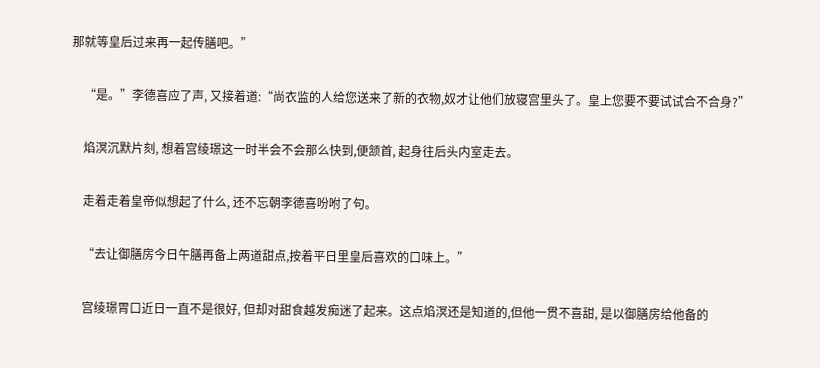那就等皇后过来再一起传膳吧。”

    “是。”李德喜应了声, 又接着道:“尚衣监的人给您送来了新的衣物,奴才让他们放寝宫里头了。皇上您要不要试试合不合身?”

    焰溟沉默片刻, 想着宫绫璟这一时半会不会那么快到,便颔首, 起身往后头内室走去。

    走着走着皇帝似想起了什么, 还不忘朝李德喜吩咐了句。

    “去让御膳房今日午膳再备上两道甜点,按着平日里皇后喜欢的口味上。”

    宫绫璟胃口近日一直不是很好, 但却对甜食越发痴迷了起来。这点焰溟还是知道的,但他一贯不喜甜, 是以御膳房给他备的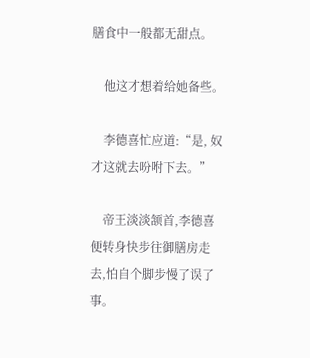膳食中一般都无甜点。

    他这才想着给她备些。

    李德喜忙应道:“是, 奴才这就去吩咐下去。”

    帝王淡淡颔首,李德喜便转身快步往御膳房走去,怕自个脚步慢了误了事。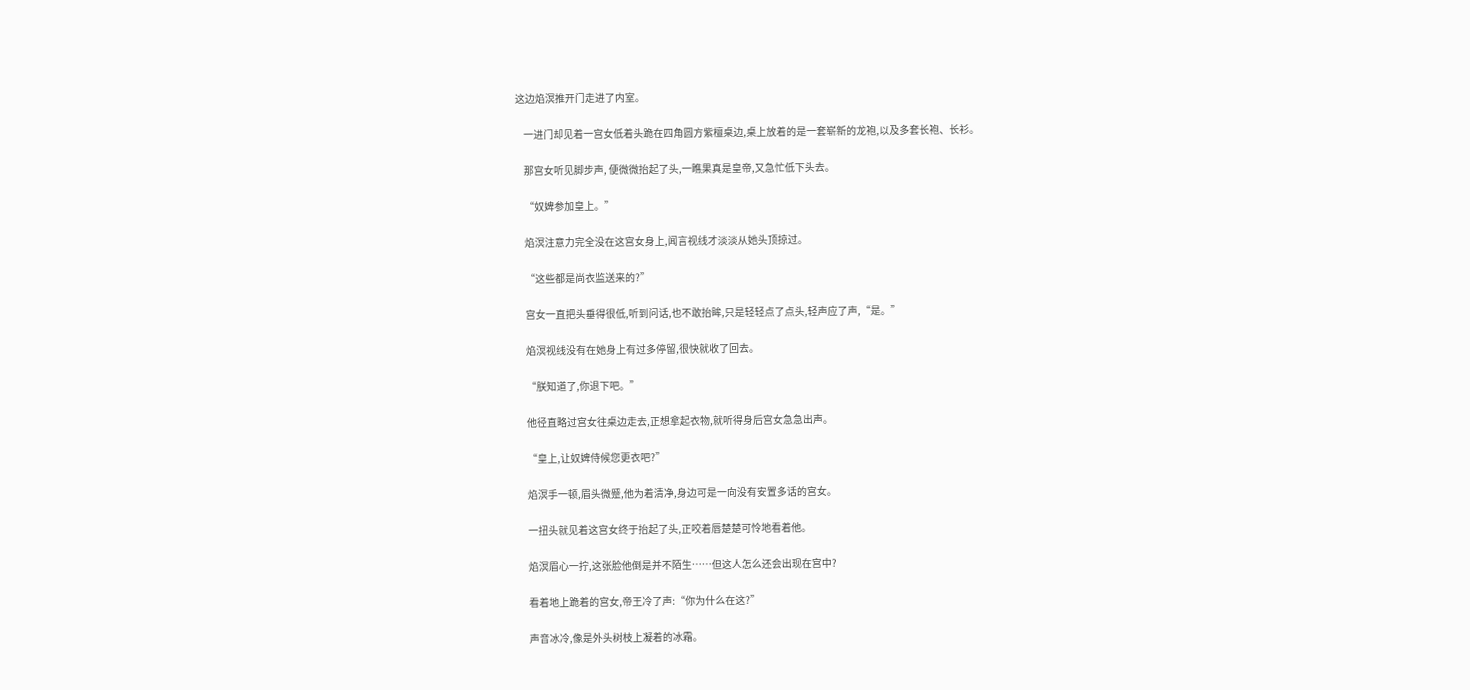这边焰溟推开门走进了内室。

    一进门却见着一宫女低着头跪在四角圆方紫檀桌边,桌上放着的是一套崭新的龙袍,以及多套长袍、长衫。

    那宫女听见脚步声, 便微微抬起了头,一瞧果真是皇帝,又急忙低下头去。

    “奴婢参加皇上。”

    焰溟注意力完全没在这宫女身上,闻言视线才淡淡从她头顶掠过。

    “这些都是尚衣监送来的?”

    宫女一直把头垂得很低,听到问话,也不敢抬眸,只是轻轻点了点头,轻声应了声,“是。”

    焰溟视线没有在她身上有过多停留,很快就收了回去。

    “朕知道了,你退下吧。”

    他径直略过宫女往桌边走去,正想拿起衣物,就听得身后宫女急急出声。

    “皇上,让奴婢侍候您更衣吧?”

    焰溟手一顿,眉头微蹙,他为着清净,身边可是一向没有安置多话的宫女。

    一扭头就见着这宫女终于抬起了头,正咬着唇楚楚可怜地看着他。

    焰溟眉心一拧,这张脸他倒是并不陌生……但这人怎么还会出现在宫中?

    看着地上跪着的宫女,帝王冷了声:“你为什么在这?”

    声音冰冷,像是外头树枝上凝着的冰霜。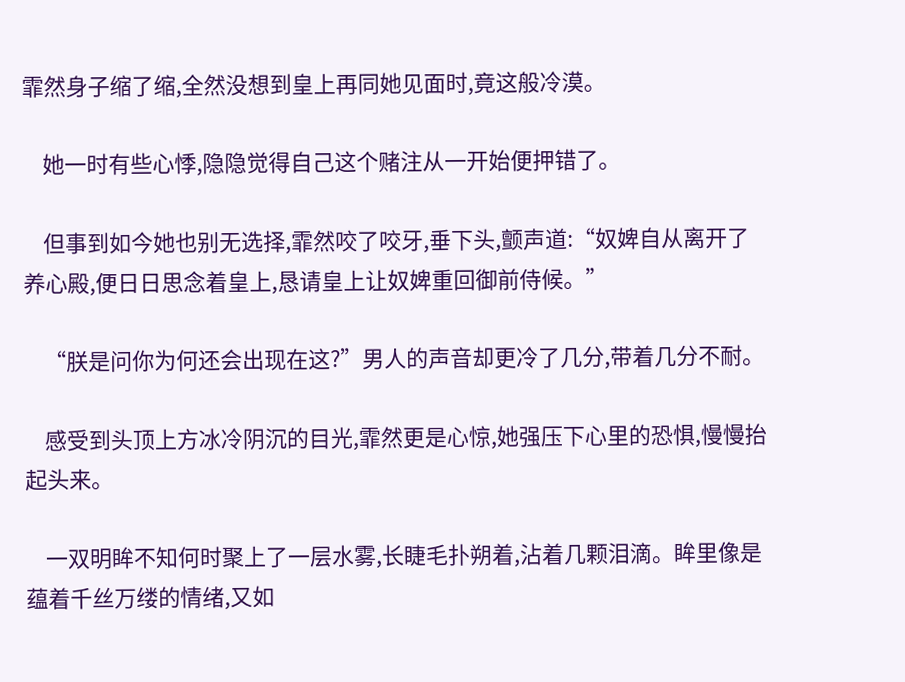霏然身子缩了缩,全然没想到皇上再同她见面时,竟这般冷漠。

    她一时有些心悸,隐隐觉得自己这个赌注从一开始便押错了。

    但事到如今她也别无选择,霏然咬了咬牙,垂下头,颤声道:“奴婢自从离开了养心殿,便日日思念着皇上,恳请皇上让奴婢重回御前侍候。”

    “朕是问你为何还会出现在这?”男人的声音却更冷了几分,带着几分不耐。

    感受到头顶上方冰冷阴沉的目光,霏然更是心惊,她强压下心里的恐惧,慢慢抬起头来。

    一双明眸不知何时聚上了一层水雾,长睫毛扑朔着,沾着几颗泪滴。眸里像是蕴着千丝万缕的情绪,又如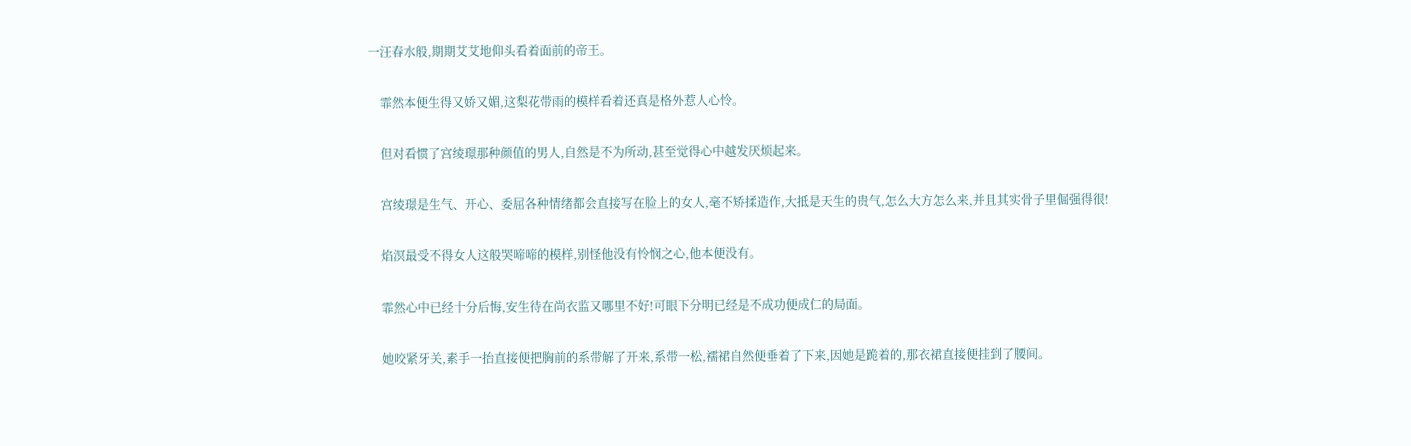一汪春水般,期期艾艾地仰头看着面前的帝王。

    霏然本便生得又娇又媚,这梨花带雨的模样看着还真是格外惹人心怜。

    但对看惯了宫绫璟那种颜值的男人,自然是不为所动,甚至觉得心中越发厌烦起来。

    宫绫璟是生气、开心、委屈各种情绪都会直接写在脸上的女人,毫不矫揉造作,大抵是天生的贵气,怎么大方怎么来,并且其实骨子里倔强得很!

    焰溟最受不得女人这般哭啼啼的模样,别怪他没有怜悯之心,他本便没有。

    霏然心中已经十分后悔,安生待在尚衣监又哪里不好!可眼下分明已经是不成功便成仁的局面。

    她咬紧牙关,素手一抬直接便把胸前的系带解了开来,系带一松,襦裙自然便垂着了下来,因她是跪着的,那衣裙直接便挂到了腰间。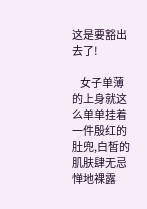这是要豁出去了!

    女子单薄的上身就这么单单挂着一件殷红的肚兜,白皙的肌肤肆无忌惮地裸露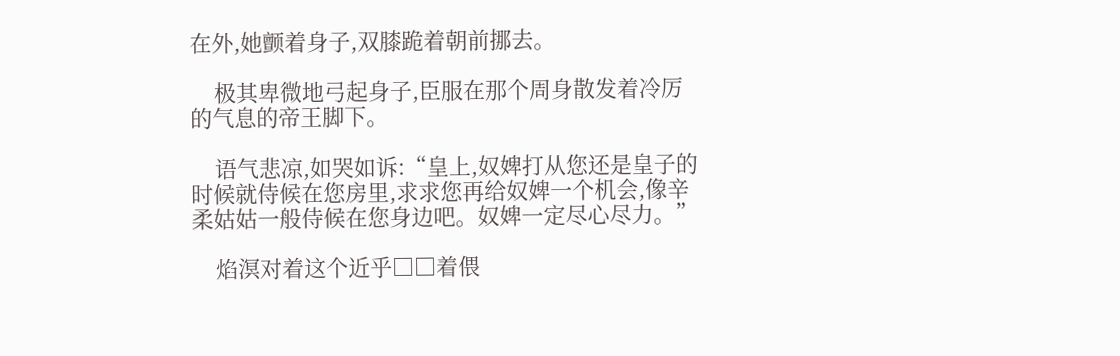在外,她颤着身子,双膝跪着朝前挪去。

    极其卑微地弓起身子,臣服在那个周身散发着冷厉的气息的帝王脚下。

    语气悲凉,如哭如诉:“皇上,奴婢打从您还是皇子的时候就侍候在您房里,求求您再给奴婢一个机会,像辛柔姑姑一般侍候在您身边吧。奴婢一定尽心尽力。”

    焰溟对着这个近乎□□着偎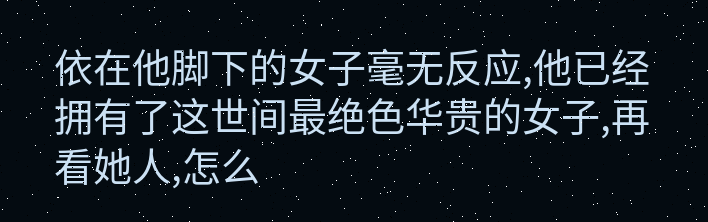依在他脚下的女子毫无反应,他已经拥有了这世间最绝色华贵的女子,再看她人,怎么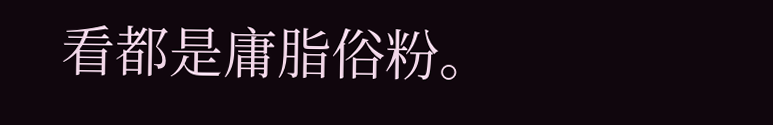看都是庸脂俗粉。